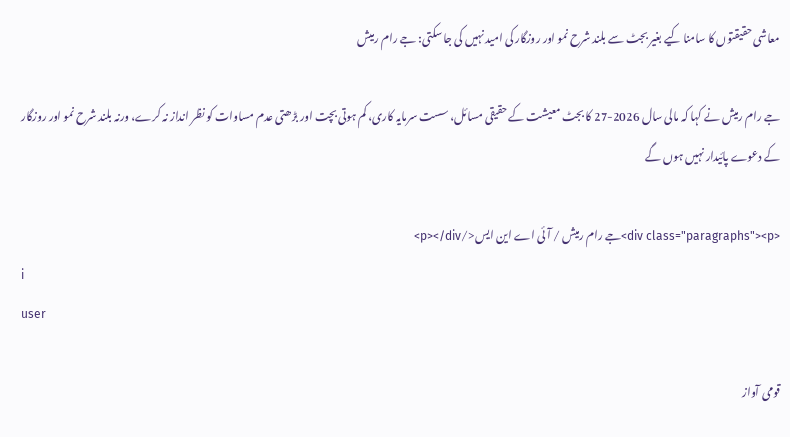معاشی حقیقتوں کا سامنا کیے بغیر بجٹ سے بلند شرح نمو اور روزگار کی امید نہیں کی جا سکتی: جے رام رمیش

جے رام رمیش نے کہا کہ مالی سال 2026-27 کا بجٹ معیشت کے حقیقی مسائل، سست سرمایہ کاری، کم ہوتی بچت اور بڑھتی عدم مساوات کو نظر انداز نہ کرے، ورنہ بلند شرح نمو اور روزگار کے دعوے پائیدار نہیں ہوں گے

<div class="paragraphs"><p>جے رام رمیش / آئی اے این ایس</p></div>
i
user

قومی آواز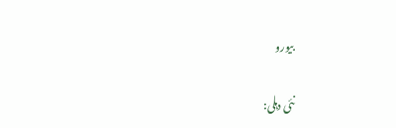بیورو

نئی دہلی: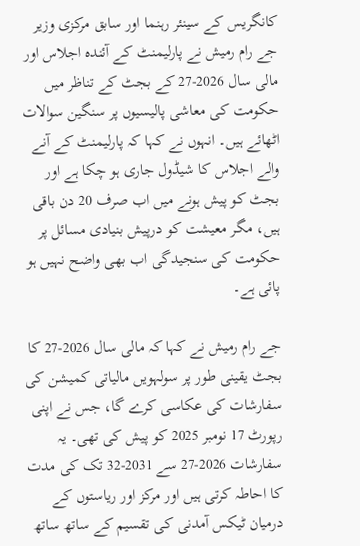کانگریس کے سینئر رہنما اور سابق مرکزی وزیر جے رام رمیش نے پارلیمنٹ کے آئندہ اجلاس اور مالی سال 2026-27 کے بجٹ کے تناظر میں حکومت کی معاشی پالیسیوں پر سنگین سوالات اٹھائے ہیں۔ انہوں نے کہا کہ پارلیمنٹ کے آنے والے اجلاس کا شیڈول جاری ہو چکا ہے اور بجٹ کو پیش ہونے میں اب صرف 20 دن باقی ہیں، مگر معیشت کو درپیش بنیادی مسائل پر حکومت کی سنجیدگی اب بھی واضح نہیں ہو پائی ہے۔

جے رام رمیش نے کہا کہ مالی سال 2026-27 کا بجٹ یقینی طور پر سولہویں مالیاتی کمیشن کی سفارشات کی عکاسی کرے گا، جس نے اپنی رپورٹ 17 نومبر 2025 کو پیش کی تھی۔ یہ سفارشات 2026-27 سے 2031-32 تک کی مدت کا احاطہ کرتی ہیں اور مرکز اور ریاستوں کے درمیان ٹیکس آمدنی کی تقسیم کے ساتھ ساتھ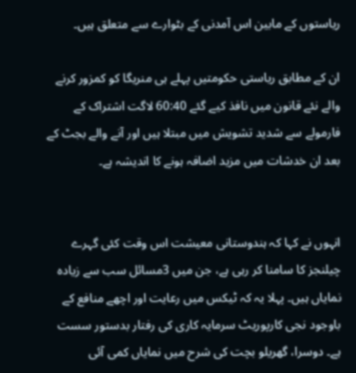ریاستوں کے مابین اس آمدنی کے بٹوارے سے متعلق ہیں۔

ان کے مطابق ریاستی حکومتیں پہلے ہی منریگا کو کمزور کرنے والے نئے قانون میں نافذ کیے گئے 60:40 لاگت اشتراک کے فارمولے سے شدید تشویش میں مبتلا ہیں اور آنے والے بجٹ کے بعد ان خدشات میں مزید اضافہ ہونے کا اندیشہ ہے۔


انہوں نے کہا کہ ہندوستانی معیشت اس وقت کئی گہرے چیلنجز کا سامنا کر رہی ہے، جن میں 3مسائل سب سے زیادہ نمایاں ہیں۔ پہلا یہ کہ ٹیکس میں رعایت اور اچھے منافع کے باوجود نجی کارپوریٹ سرمایہ کاری کی رفتار بدستور سست ہے۔ دوسرا، گھریلو بچت کی شرح میں نمایاں کمی آئی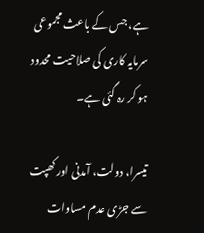ہے، جس کے باعث مجموعی سرمایہ کاری کی صلاحیت محدود ہو کر رہ گئی ہے۔

تیسرا، دولت، آمدنی اور کھپت سے جڑی عدم مساوات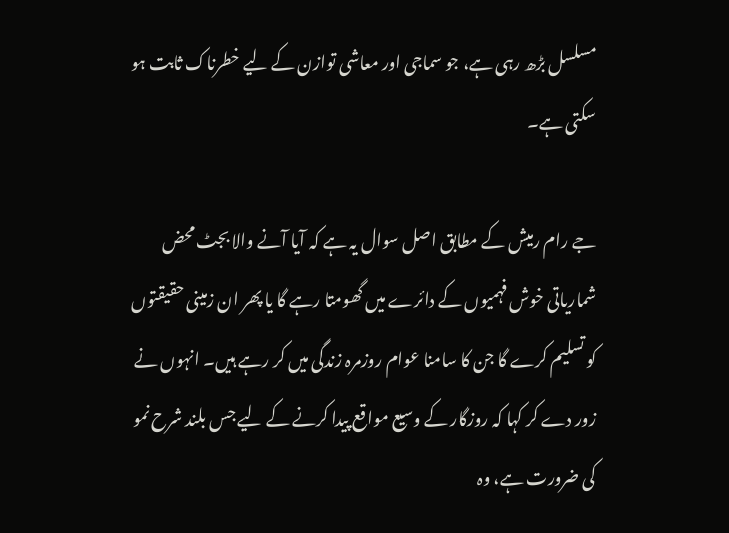مسلسل بڑھ رہی ہے، جو سماجی اور معاشی توازن کے لیے خطرناک ثابت ہو سکتی ہے۔

جے رام رمیش کے مطابق اصل سوال یہ ہے کہ آیا آنے والا بجٹ محض شماریاتی خوش فہمیوں کے دائرے میں گھومتا رہے گا یا پھر ان زمینی حقیقتوں کو تسلیم کرے گا جن کا سامنا عوام روزمرہ زندگی میں کر رہے ہیں۔ انہوں نے زور دے کر کہا کہ روزگار کے وسیع مواقع پیدا کرنے کے لیے جس بلند شرح نمو کی ضرورت ہے، وہ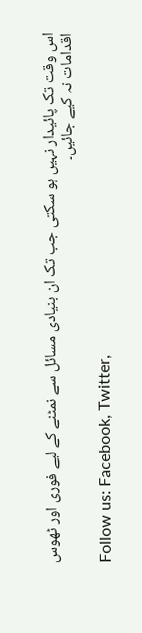اس وقت تک پائیدار نہیں ہو سکتی جب تک ان بنیادی مسائل سے نمٹنے کے لیے فوری اور ٹھوس اقدامات نہ کیے جائیں۔

Follow us: Facebook, Twitter,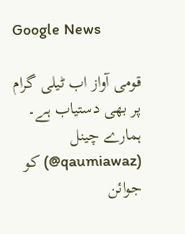Google News

قومی آواز اب ٹیلی گرام پر بھی دستیاب ہے۔ ہمارے چینل (qaumiawaz@) کو جوائن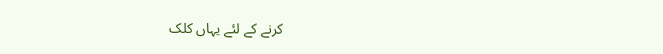کرنے کے لئے یہاں کلک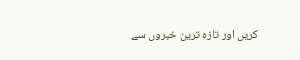کریں اور تازہ ترین خبروں سے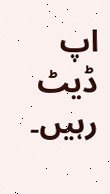اپ ڈیٹ رہیں۔